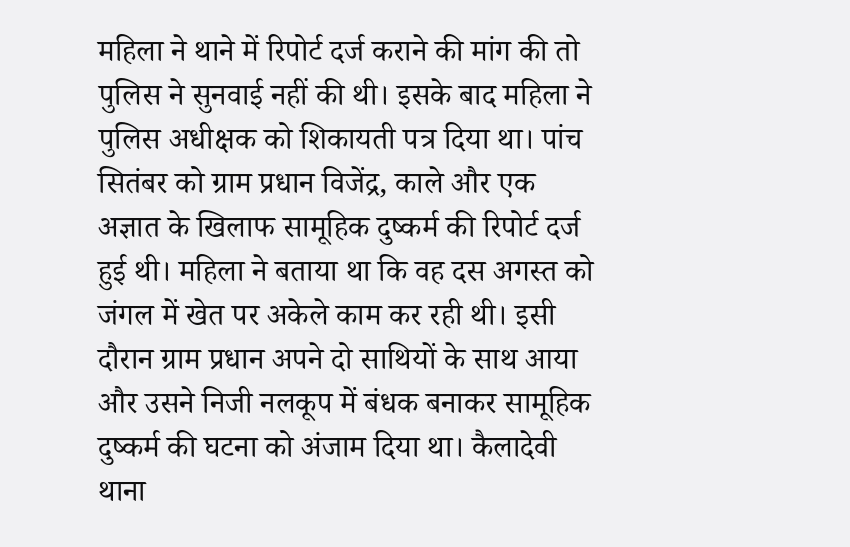महिला ने थाने में रिपोर्ट दर्ज कराने की मांग की तो पुलिस ने सुनवाई नहीं की थी। इसके बाद महिला ने पुलिस अधीक्षक को शिकायती पत्र दिया था। पांच सितंबर को ग्राम प्रधान विजेंद्र, काले और एक अज्ञात के खिलाफ सामूहिक दुष्कर्म की रिपोर्ट दर्ज हुई थी। महिला ने बताया था कि वह दस अगस्त को जंगल में खेत पर अकेले काम कर रही थी। इसी दौरान ग्राम प्रधान अपने दो साथियों के साथ आया और उसने निजी नलकूप में बंधक बनाकर सामूहिक दुष्कर्म की घटना को अंजाम दिया था। कैलादेवी थाना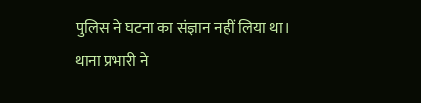पुलिस ने घटना का संज्ञान नहीं लिया था। थाना प्रभारी ने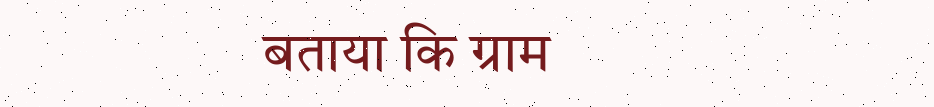बताया कि ग्राम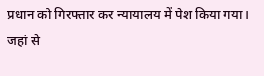प्रधान को गिरफ्तार कर न्यायालय में पेश किया गया। जहां से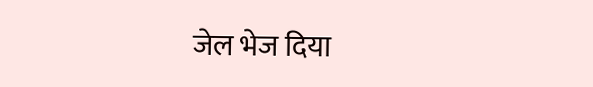जेल भेज दिया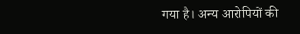गया है। अन्य आरोपियों की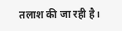तलाश की जा रही है।